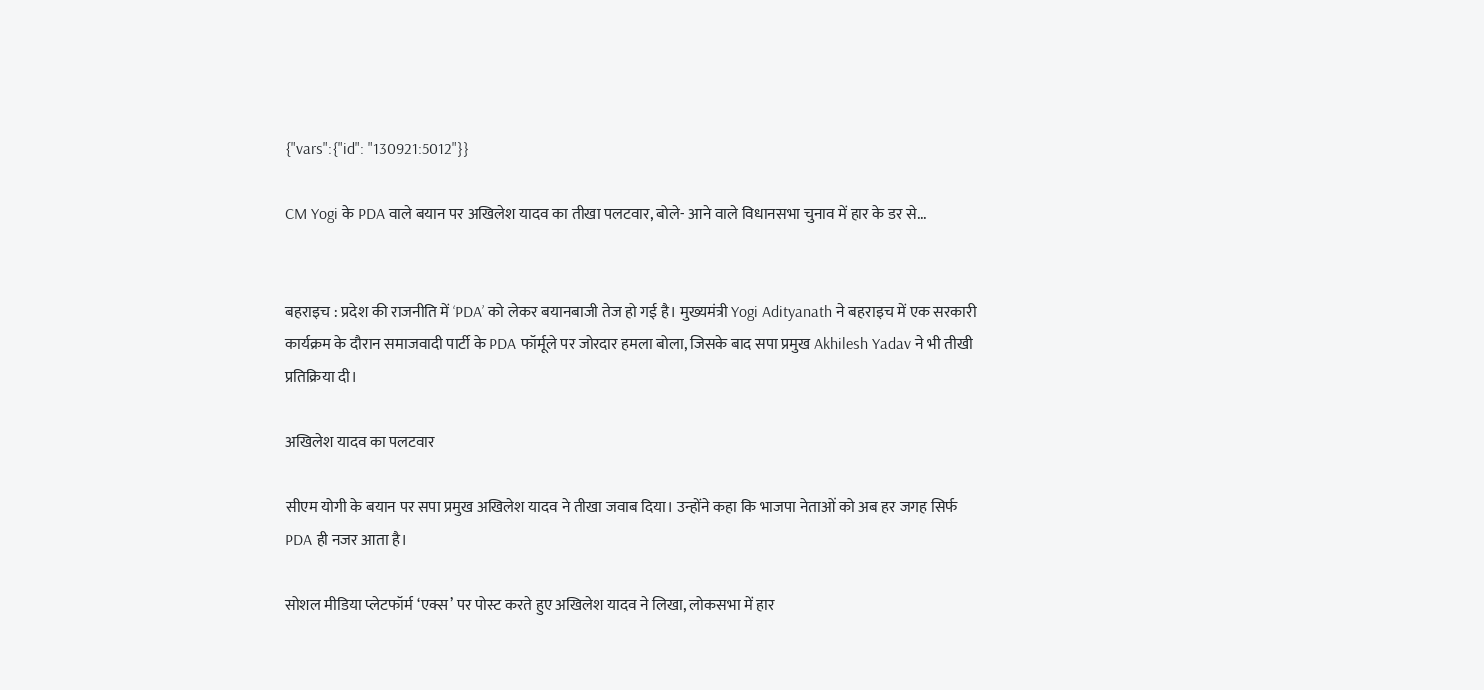{"vars":{"id": "130921:5012"}}

CM Yogi के PDA वाले बयान पर अखिलेश यादव का तीखा पलटवार, बोले- आने वाले विधानसभा चुनाव में हार के डर से...


बहराइच : प्रदेश की राजनीति में ‘PDA’ को लेकर बयानबाजी तेज हो गई है। मुख्यमंत्री Yogi Adityanath ने बहराइच में एक सरकारी कार्यक्रम के दौरान समाजवादी पार्टी के PDA फॉर्मूले पर जोरदार हमला बोला, जिसके बाद सपा प्रमुख Akhilesh Yadav ने भी तीखी प्रतिक्रिया दी।

अखिलेश यादव का पलटवार

सीएम योगी के बयान पर सपा प्रमुख अखिलेश यादव ने तीखा जवाब दिया। उन्होंने कहा कि भाजपा नेताओं को अब हर जगह सिर्फ PDA ही नजर आता है।

सोशल मीडिया प्लेटफॉर्म ‘एक्स’ पर पोस्ट करते हुए अखिलेश यादव ने लिखा, लोकसभा में हार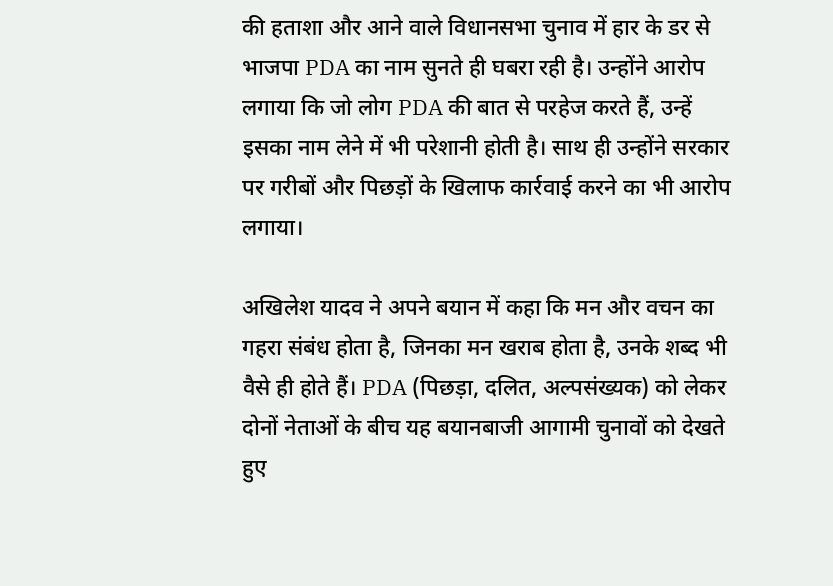की हताशा और आने वाले विधानसभा चुनाव में हार के डर से भाजपा PDA का नाम सुनते ही घबरा रही है। उन्होंने आरोप लगाया कि जो लोग PDA की बात से परहेज करते हैं, उन्हें इसका नाम लेने में भी परेशानी होती है। साथ ही उन्होंने सरकार पर गरीबों और पिछड़ों के खिलाफ कार्रवाई करने का भी आरोप लगाया।

अखिलेश यादव ने अपने बयान में कहा कि मन और वचन का गहरा संबंध होता है, जिनका मन खराब होता है, उनके शब्द भी वैसे ही होते हैं। PDA (पिछड़ा, दलित, अल्पसंख्यक) को लेकर दोनों नेताओं के बीच यह बयानबाजी आगामी चुनावों को देखते हुए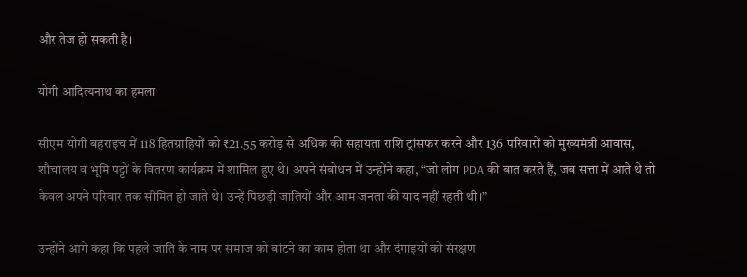और तेज हो सकती है।

योगी आदित्यनाथ का हमला

सीएम योगी बहराइच में 118 हितग्राहियों को ₹21.55 करोड़ से अधिक की सहायता राशि ट्रांसफर करने और 136 परिवारों को मुख्यमंत्री आवास, शौचालय व भूमि पट्टों के वितरण कार्यक्रम में शामिल हुए थे। अपने संबोधन में उन्होंने कहा, “जो लोग PDA की बात करते हैं, जब सत्ता में आते थे तो केवल अपने परिवार तक सीमित हो जाते थे। उन्हें पिछड़ी जातियों और आम जनता की याद नहीं रहती थी।”

उन्होंने आगे कहा कि पहले जाति के नाम पर समाज को बांटने का काम होता था और दंगाइयों को संरक्षण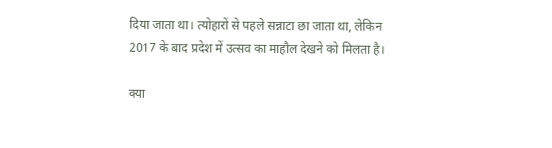दिया जाता था। त्योहारों से पहले सन्नाटा छा जाता था, लेकिन 2017 के बाद प्रदेश में उत्सव का माहौल देखने को मिलता है।

क्या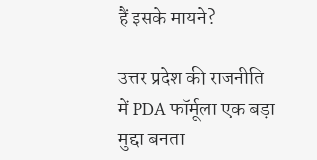हैं इसके मायने?

उत्तर प्रदेश की राजनीति में PDA फॉर्मूला एक बड़ा मुद्दा बनता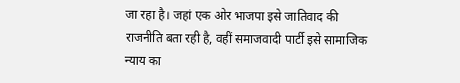जा रहा है। जहां एक ओर भाजपा इसे जातिवाद की राजनीति बता रही है, वहीं समाजवादी पार्टी इसे सामाजिक न्याय का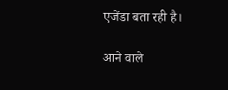एजेंडा बता रही है।

आने वाले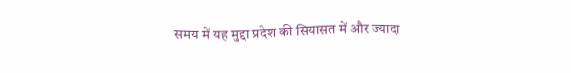समय में यह मुद्दा प्रदेश की सियासत में और ज्यादा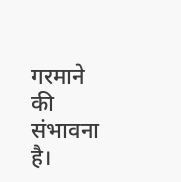गरमाने की संभावना है।